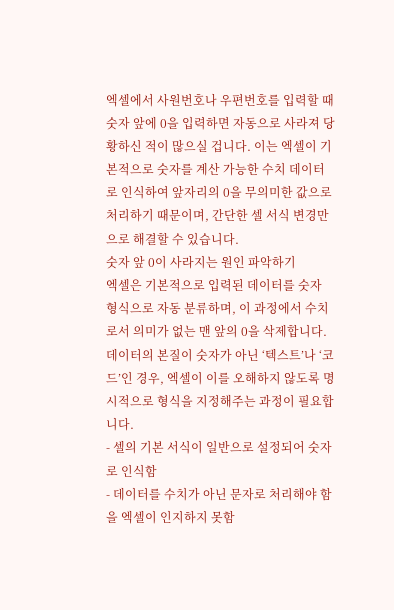엑셀에서 사원번호나 우편번호를 입력할 때 숫자 앞에 0을 입력하면 자동으로 사라져 당황하신 적이 많으실 겁니다. 이는 엑셀이 기본적으로 숫자를 계산 가능한 수치 데이터로 인식하여 앞자리의 0을 무의미한 값으로 처리하기 때문이며, 간단한 셀 서식 변경만으로 해결할 수 있습니다.
숫자 앞 0이 사라지는 원인 파악하기
엑셀은 기본적으로 입력된 데이터를 숫자 형식으로 자동 분류하며, 이 과정에서 수치로서 의미가 없는 맨 앞의 0을 삭제합니다. 데이터의 본질이 숫자가 아닌 ‘텍스트’나 ‘코드’인 경우, 엑셀이 이를 오해하지 않도록 명시적으로 형식을 지정해주는 과정이 필요합니다.
- 셀의 기본 서식이 일반으로 설정되어 숫자로 인식함
- 데이터를 수치가 아닌 문자로 처리해야 함을 엑셀이 인지하지 못함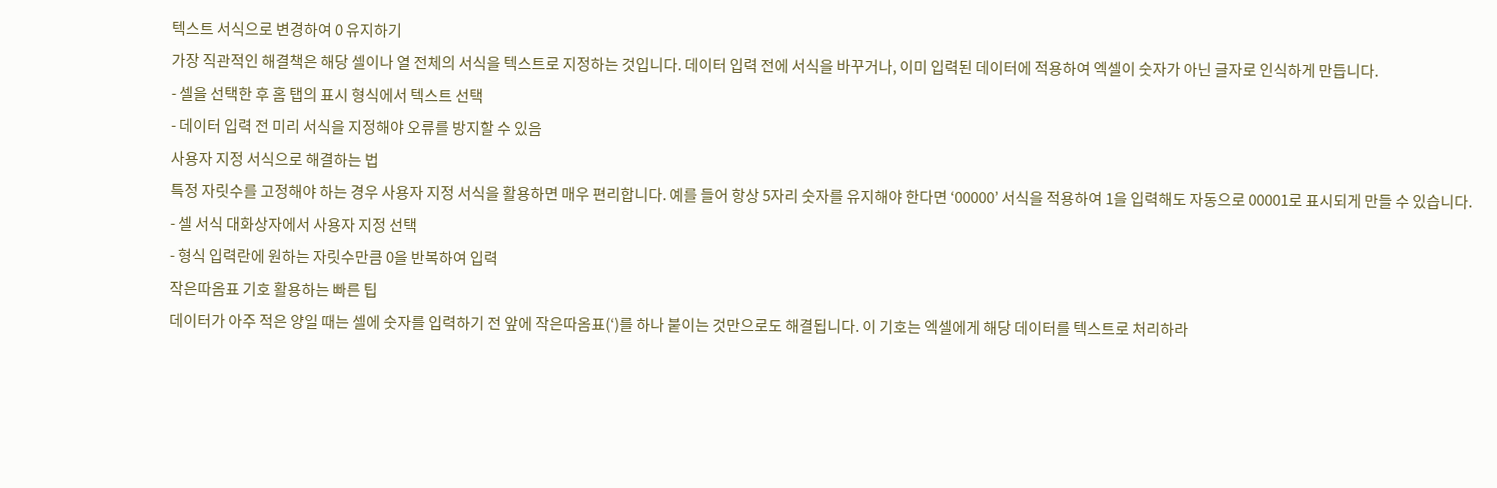텍스트 서식으로 변경하여 0 유지하기
가장 직관적인 해결책은 해당 셀이나 열 전체의 서식을 텍스트로 지정하는 것입니다. 데이터 입력 전에 서식을 바꾸거나, 이미 입력된 데이터에 적용하여 엑셀이 숫자가 아닌 글자로 인식하게 만듭니다.
- 셀을 선택한 후 홈 탭의 표시 형식에서 텍스트 선택
- 데이터 입력 전 미리 서식을 지정해야 오류를 방지할 수 있음
사용자 지정 서식으로 해결하는 법
특정 자릿수를 고정해야 하는 경우 사용자 지정 서식을 활용하면 매우 편리합니다. 예를 들어 항상 5자리 숫자를 유지해야 한다면 ‘00000’ 서식을 적용하여 1을 입력해도 자동으로 00001로 표시되게 만들 수 있습니다.
- 셀 서식 대화상자에서 사용자 지정 선택
- 형식 입력란에 원하는 자릿수만큼 0을 반복하여 입력
작은따옴표 기호 활용하는 빠른 팁
데이터가 아주 적은 양일 때는 셀에 숫자를 입력하기 전 앞에 작은따옴표(‘)를 하나 붙이는 것만으로도 해결됩니다. 이 기호는 엑셀에게 해당 데이터를 텍스트로 처리하라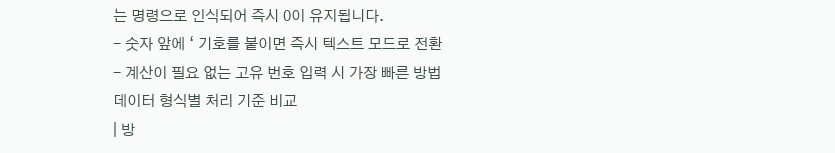는 명령으로 인식되어 즉시 0이 유지됩니다.
- 숫자 앞에 ‘ 기호를 붙이면 즉시 텍스트 모드로 전환
- 계산이 필요 없는 고유 번호 입력 시 가장 빠른 방법
데이터 형식별 처리 기준 비교
| 방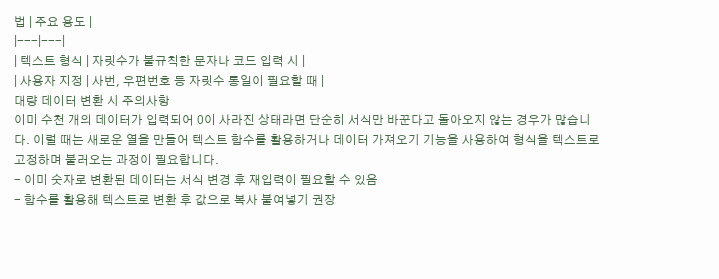법 | 주요 용도 |
|---|---|
| 텍스트 형식 | 자릿수가 불규칙한 문자나 코드 입력 시 |
| 사용자 지정 | 사번, 우편번호 등 자릿수 통일이 필요할 때 |
대량 데이터 변환 시 주의사항
이미 수천 개의 데이터가 입력되어 0이 사라진 상태라면 단순히 서식만 바꾼다고 돌아오지 않는 경우가 많습니다. 이럴 때는 새로운 열을 만들어 텍스트 함수를 활용하거나 데이터 가져오기 기능을 사용하여 형식을 텍스트로 고정하며 불러오는 과정이 필요합니다.
- 이미 숫자로 변환된 데이터는 서식 변경 후 재입력이 필요할 수 있음
- 함수를 활용해 텍스트로 변환 후 값으로 복사 붙여넣기 권장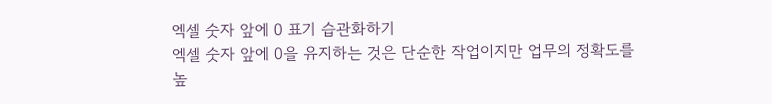엑셀 숫자 앞에 0 표기 습관화하기
엑셀 숫자 앞에 0을 유지하는 것은 단순한 작업이지만 업무의 정확도를 높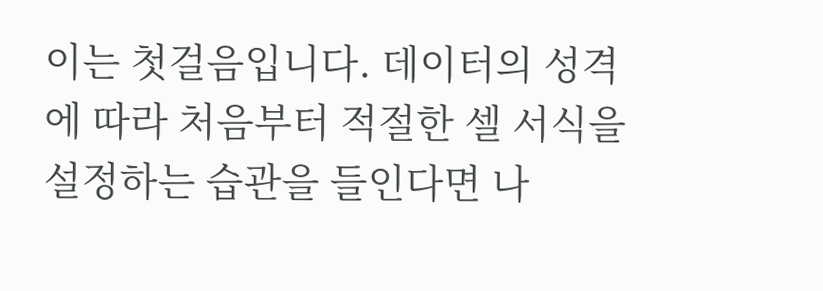이는 첫걸음입니다. 데이터의 성격에 따라 처음부터 적절한 셀 서식을 설정하는 습관을 들인다면 나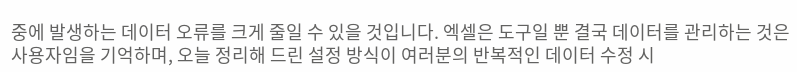중에 발생하는 데이터 오류를 크게 줄일 수 있을 것입니다. 엑셀은 도구일 뿐 결국 데이터를 관리하는 것은 사용자임을 기억하며, 오늘 정리해 드린 설정 방식이 여러분의 반복적인 데이터 수정 시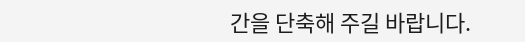간을 단축해 주길 바랍니다.